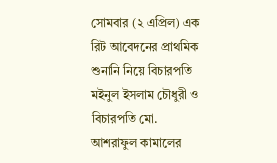সোমবার (২ এপ্রিল) এক রিট আবেদনের প্রাথমিক শুনানি নিয়ে বিচারপতি মইনুল ইসলাম চৌধুরী ও বিচারপতি মো. আশরাফুল কামালের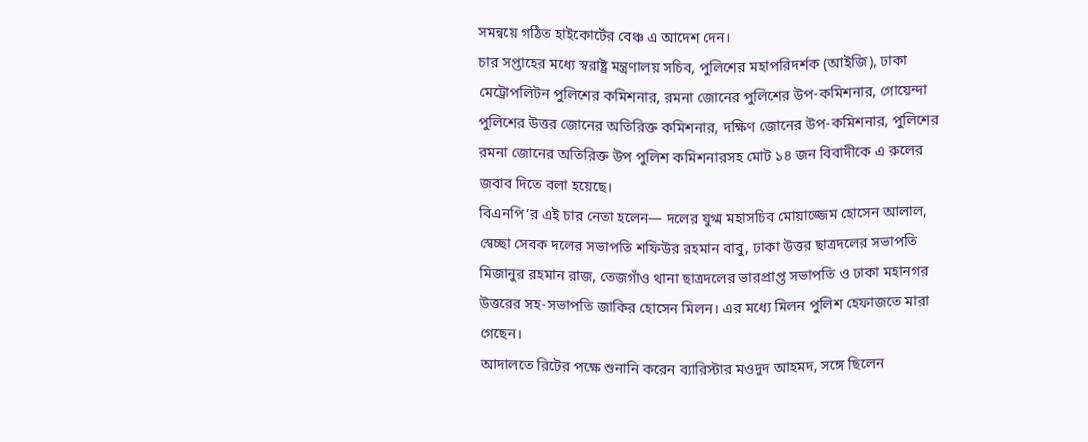সমন্বয়ে গঠিত হাইকোর্টের বেঞ্চ এ আদেশ দেন।
চার সপ্তাহের মধ্যে স্বরাষ্ট্র মন্ত্রণালয় সচিব, পুলিশের মহাপরিদর্শক (আইজি), ঢাকা মেট্রোপলিটন পুলিশের কমিশনার, রমনা জোনের পুলিশের উপ-কমিশনার, গোয়েন্দা পুলিশের উত্তর জোনের অতিরিক্ত কমিশনার, দক্ষিণ জোনের উপ-কমিশনার, পুলিশের রমনা জোনের অতিরিক্ত উপ পুলিশ কমিশনারসহ মোট ১৪ জন বিবাদীকে এ রুলের জবাব দিতে বলা হয়েছে।
বিএনপি’র এই চার নেতা হলেন— দলের যুগ্ম মহাসচিব মোয়াজ্জেম হোসেন আলাল, স্বেচ্ছা সেবক দলের সভাপতি শফিউর রহমান বাবু, ঢাকা উত্তর ছাত্রদলের সভাপতি মিজানুর রহমান রাজ, তেজগাঁও থানা ছাত্রদলের ভারপ্রাপ্ত সভাপতি ও ঢাকা মহানগর উত্তরের সহ-সভাপতি জাকির হোসেন মিলন। এর মধ্যে মিলন পুলিশ হেফাজতে মারা গেছেন।
আদালতে রিটের পক্ষে শুনানি করেন ব্যারিস্টার মওদুদ আহমদ, সঙ্গে ছিলেন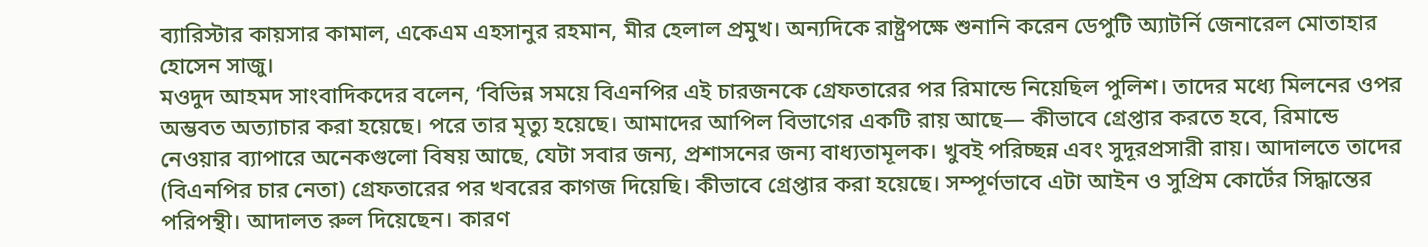ব্যারিস্টার কায়সার কামাল, একেএম এহসানুর রহমান, মীর হেলাল প্রমুখ। অন্যদিকে রাষ্ট্রপক্ষে শুনানি করেন ডেপুটি অ্যাটর্নি জেনারেল মোতাহার হোসেন সাজু।
মওদুদ আহমদ সাংবাদিকদের বলেন, ‘বিভিন্ন সময়ে বিএনপির এই চারজনকে গ্রেফতারের পর রিমান্ডে নিয়েছিল পুলিশ। তাদের মধ্যে মিলনের ওপর অম্ভবত অত্যাচার করা হয়েছে। পরে তার মৃত্যু হয়েছে। আমাদের আপিল বিভাগের একটি রায় আছে— কীভাবে গ্রেপ্তার করতে হবে, রিমান্ডে নেওয়ার ব্যাপারে অনেকগুলো বিষয় আছে, যেটা সবার জন্য, প্রশাসনের জন্য বাধ্যতামূলক। খুবই পরিচ্ছন্ন এবং সুদূরপ্রসারী রায়। আদালতে তাদের (বিএনপির চার নেতা) গ্রেফতারের পর খবরের কাগজ দিয়েছি। কীভাবে গ্রেপ্তার করা হয়েছে। সম্পূর্ণভাবে এটা আইন ও সুপ্রিম কোর্টের সিদ্ধান্তের পরিপন্থী। আদালত রুল দিয়েছেন। কারণ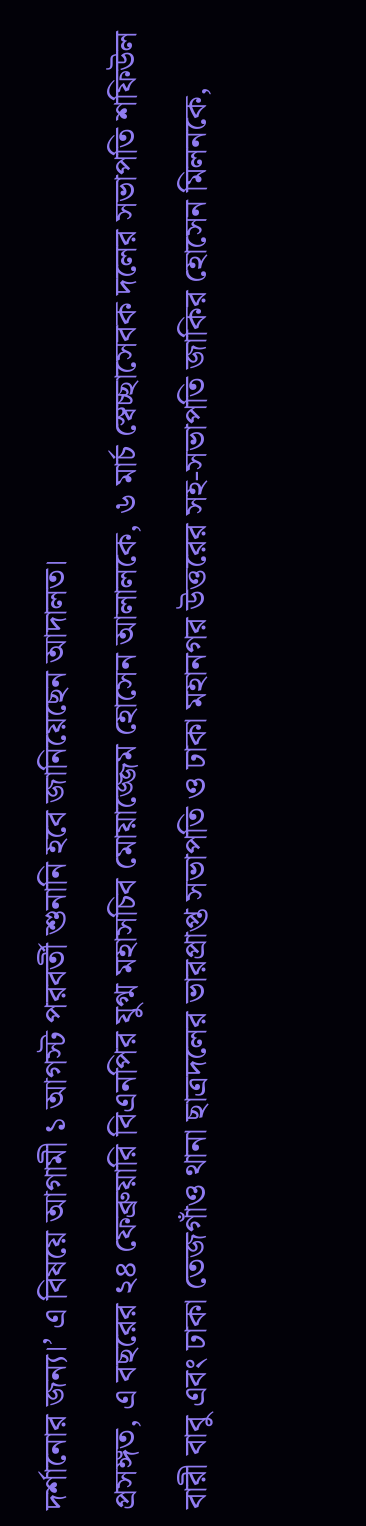দর্শানোর জন্য।’ এ বিষয়ে আগামী ১ আগস্ট পরবর্তী শুনানি হবে জানিয়েছেন আদালত।
প্রসঙ্গত, এ বছরের ২৪ ফেব্রুয়ারি বিএনপির যুগ্ম মহাসচিব মোয়াজ্জেম হোসেন আলালকে, ৬ মার্চ স্বেচ্ছাসেবক দলের সভাপতি শফিউল বারী বাবু এবং ঢাকা তেজগাঁও থানা ছাত্রদলের ভারপ্রাপ্ত সভাপতি ও ঢাকা মহানগর উত্তরের সহ-সভাপতি জাকির হোসেন মিলনকে,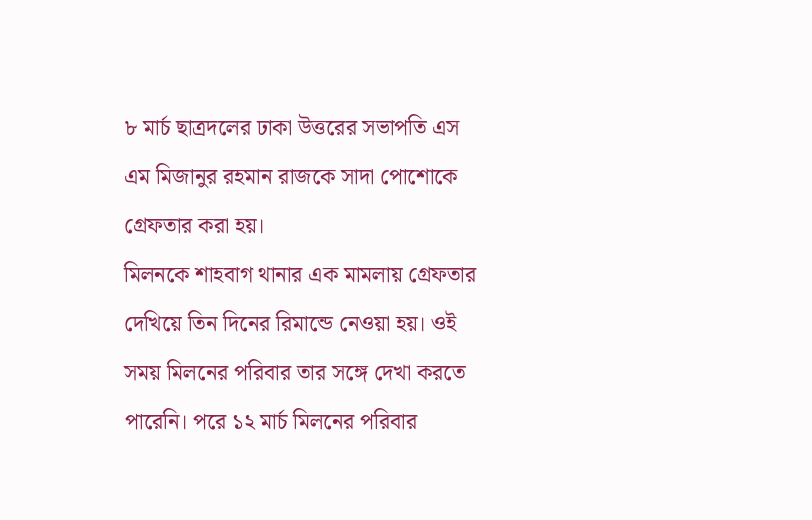৮ মার্চ ছাত্রদলের ঢাকা উত্তরের সভাপতি এস এম মিজানুর রহমান রাজকে সাদা পোশোকে গ্রেফতার করা হয়।
মিলনকে শাহবাগ থানার এক মামলায় গ্রেফতার দেখিয়ে তিন দিনের রিমান্ডে নেওয়া হয়। ওই সময় মিলনের পরিবার তার সঙ্গে দেখা করতে পারেনি। পরে ১২ মার্চ মিলনের পরিবার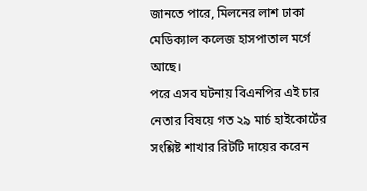জানতে পারে, মিলনের লাশ ঢাকা মেডিক্যাল কলেজ হাসপাতাল মর্গে আছে।
পরে এসব ঘটনায় বিএনপির এই চার নেতার বিষয়ে গত ২৯ মার্চ হাইকোর্টের সংশ্লিষ্ট শাখার রিটটি দায়ের করেন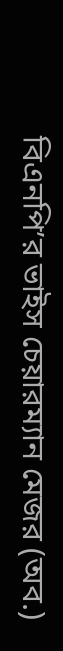বিএনপি’র ভাইস চেয়ারম্যান মেজর (অব.)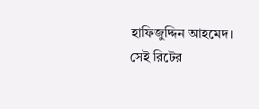হাফিজুদ্দিন আহমেদ। সেই রিটের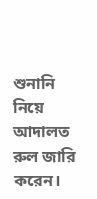শুনানি নিয়ে আদালত রুল জারি করেন।